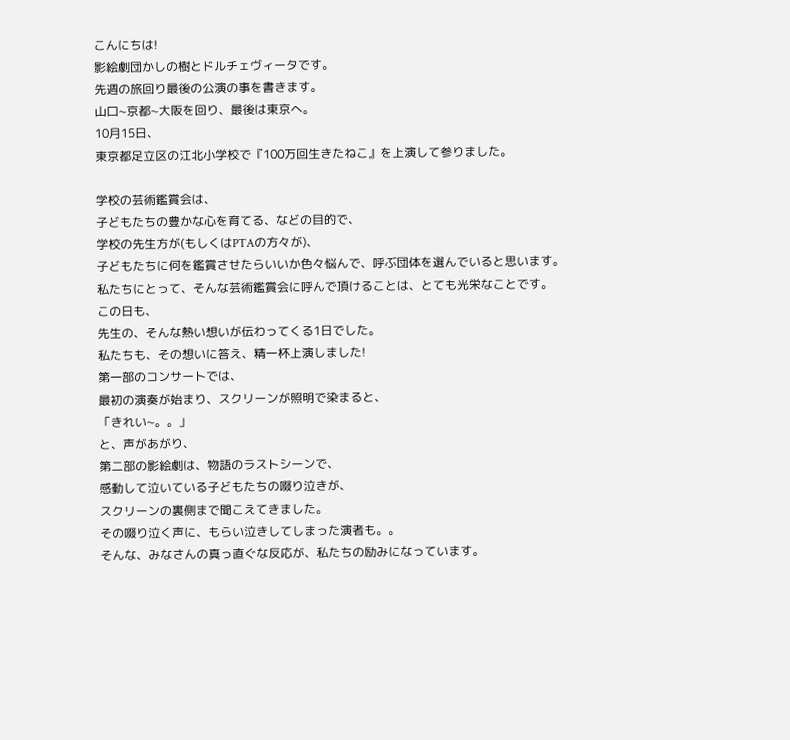こんにちは!
影絵劇団かしの樹とドルチェヴィータです。
先週の旅回り最後の公演の事を書きます。
山口~京都~大阪を回り、最後は東京へ。
10月15日、
東京都足立区の江北小学校で『100万回生きたねこ』を上演して参りました。

学校の芸術鑑賞会は、
子どもたちの豊かな心を育てる、などの目的で、
学校の先生方が(もしくはPTAの方々が)、
子どもたちに何を鑑賞させたらいいか色々悩んで、呼ぶ団体を選んでいると思います。
私たちにとって、そんな芸術鑑賞会に呼んで頂けることは、とても光栄なことです。
この日も、
先生の、そんな熱い想いが伝わってくる1日でした。
私たちも、その想いに答え、精一杯上演しました!
第一部のコンサートでは、
最初の演奏が始まり、スクリーンが照明で染まると、
「きれい~。。」
と、声があがり、
第二部の影絵劇は、物語のラストシーンで、
感動して泣いている子どもたちの啜り泣きが、
スクリーンの裏側まで聞こえてきました。
その啜り泣く声に、もらい泣きしてしまった演者も。。
そんな、みなさんの真っ直ぐな反応が、私たちの励みになっています。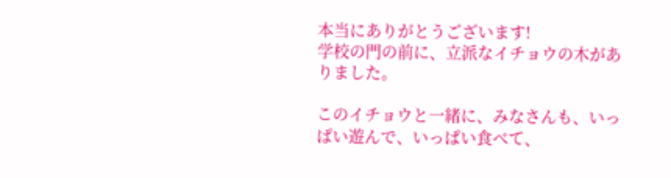本当にありがとうございます!
学校の門の前に、立派なイチョウの木がありました。

このイチョウと一緒に、みなさんも、いっぱい遊んで、いっぱい食べて、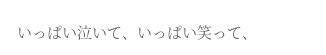いっぱい泣いて、いっぱい笑って、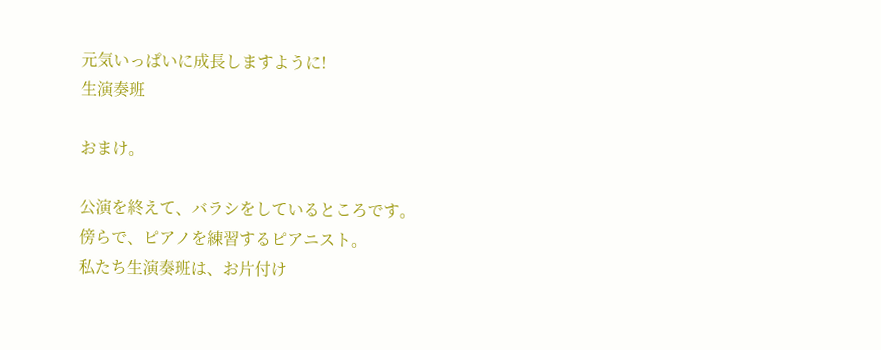元気いっぱいに成長しますように!
生演奏班

おまけ。

公演を終えて、バラシをしているところです。
傍らで、ピアノを練習するピアニスト。
私たち生演奏班は、お片付け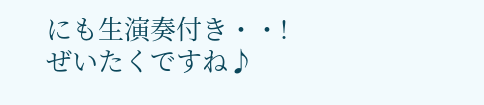にも生演奏付き・・!
ぜいたくですね♪